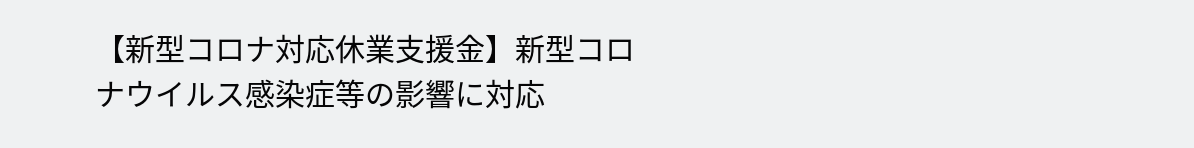【新型コロナ対応休業支援金】新型コロナウイルス感染症等の影響に対応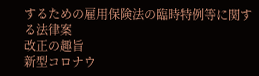するための雇用保険法の臨時特例等に関する法律案
改正の趣旨
新型コロナウ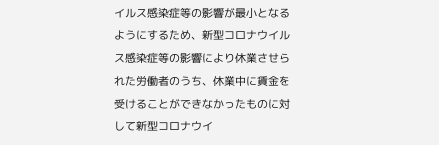イルス感染症等の影響が最小となるようにするため、新型コロナウイルス感染症等の影響により休業させられた労働者のうち、休業中に賃金を
受けることができなかったものに対して新型コロナウイ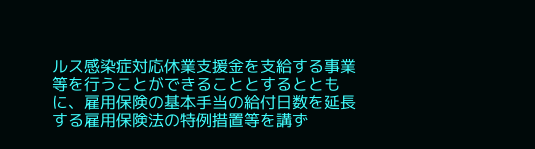ルス感染症対応休業支援金を支給する事業等を行うことができることとするとともに、雇用保険の基本手当の給付日数を延長する雇用保険法の特例措置等を講ず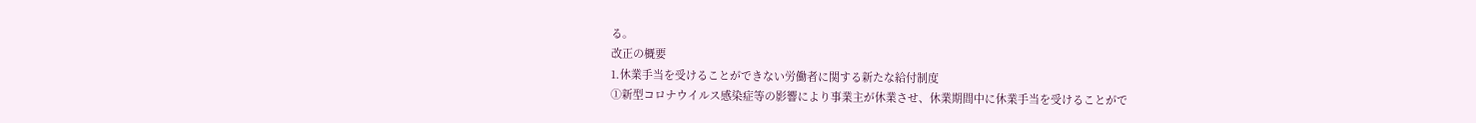る。
改正の概要
1.休業手当を受けることができない労働者に関する新たな給付制度
①新型コロナウイルス感染症等の影響により事業主が休業させ、休業期間中に休業手当を受けることがで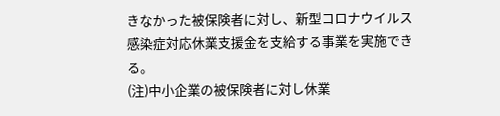きなかった被保険者に対し、新型コロナウイルス感染症対応休業支援金を支給する事業を実施できる。
(注)中小企業の被保険者に対し休業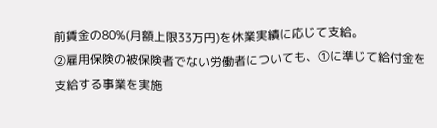前賃金の80%(月額上限33万円)を休業実績に応じて支給。
②雇用保険の被保険者でない労働者についても、①に準じて給付金を支給する事業を実施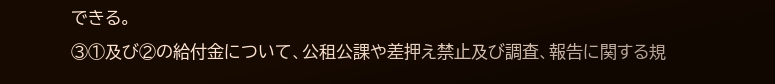できる。
③①及び②の給付金について、公租公課や差押え禁止及び調査、報告に関する規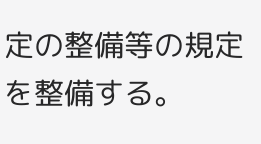定の整備等の規定を整備する。